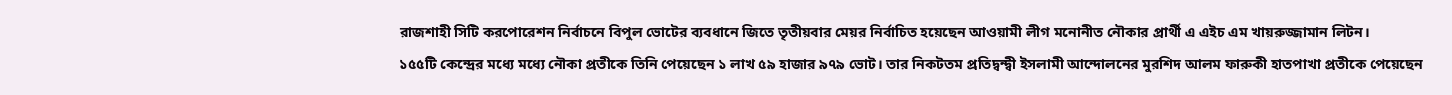রাজশাহী সিটি করপোরেশন নির্বাচনে বিপুল ভোটের ব্যবধানে জিতে তৃতীয়বার মেয়র নির্বাচিত হয়েছেন আওয়ামী লীগ মনোনীত নৌকার প্রার্থী এ এইচ এম খায়রুজ্জামান লিটন।
১৫৫টি কেন্দ্রের মধ্যে মধ্যে নৌকা প্রতীকে তিনি পেয়েছেন ১ লাখ ৫৯ হাজার ৯৭৯ ভোট। তার নিকটতম প্রতিদ্বন্দ্বী ইসলামী আন্দোলনের মুরশিদ আলম ফারুকী হাতপাখা প্রতীকে পেয়েছেন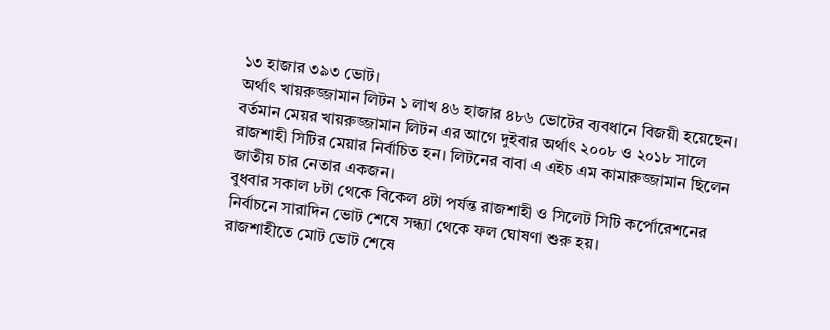১৩ হাজার ৩৯৩ ভোট।
অর্থাৎ খায়রুজ্জামান লিটন ১ লাখ ৪৬ হাজার ৪৮৬ ভোটের ব্যবধানে বিজয়ী হয়েছেন।
বর্তমান মেয়র খায়রুজ্জামান লিটন এর আগে দুইবার অর্থাৎ ২০০৮ ও ২০১৮ সালে রাজশাহী সিটির মেয়ার নির্বাচিত হন। লিটনের বাবা এ এইচ এম কামারুজ্জামান ছিলেন জাতীয় চার নেতার একজন।
বুধবার সকাল ৮টা থেকে বিকেল ৪টা পর্যন্ত রাজশাহী ও সিলেট সিটি কর্পোরেশনের নির্বাচনে সারাদিন ভোট শেষে সন্ধ্যা থেকে ফল ঘোষণা শুরু হয়।
রাজশাহীতে মোট ভোট শেষে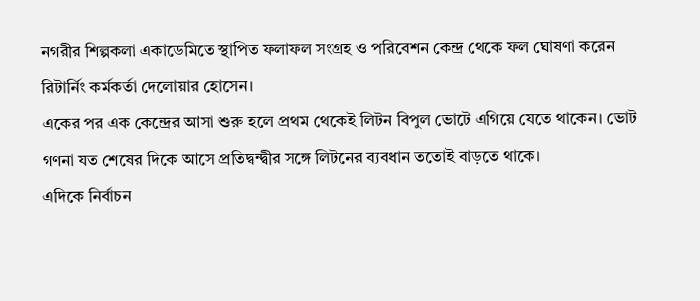নগরীর শিল্পকলা একাডেমিতে স্থাপিত ফলাফল সংগ্রহ ও পরিবেশন কেন্দ্র থেকে ফল ঘোষণা করেন রিটার্নিং কর্মকর্তা দেলোয়ার হোসেন।
একের পর এক কেন্দ্রের আসা শুরু হলে প্রথম থেকেই লিটন বিপুল ভোটে এগিয়ে যেতে থাকেন। ভোট গণনা যত শেষের দিকে আসে প্রতিদ্বন্দ্বীর সঙ্গে লিটনের ব্যবধান ততোই বাড়তে থাকে।
এদিকে নির্বাচন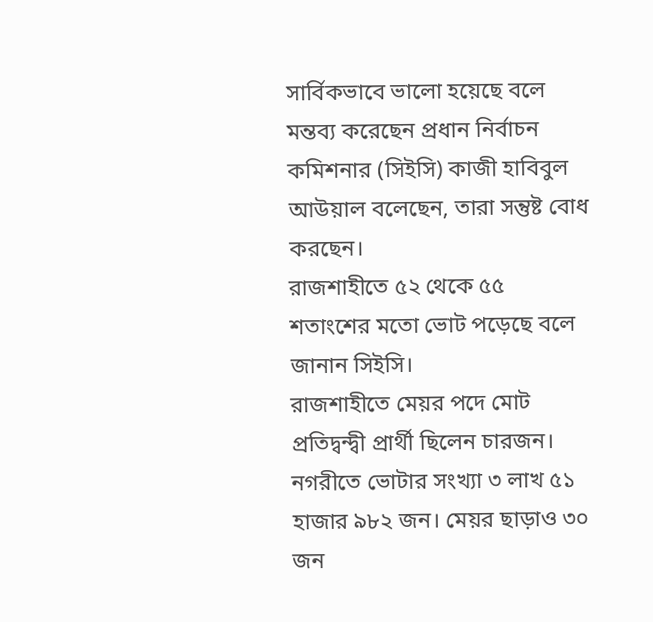সার্বিকভাবে ভালো হয়েছে বলে মন্তব্য করেছেন প্রধান নির্বাচন কমিশনার (সিইসি) কাজী হাবিবুল আউয়াল বলেছেন, তারা সন্তুষ্ট বোধ করছেন।
রাজশাহীতে ৫২ থেকে ৫৫ শতাংশের মতো ভোট পড়েছে বলে জানান সিইসি।
রাজশাহীতে মেয়র পদে মোট প্রতিদ্বন্দ্বী প্রার্থী ছিলেন চারজন। নগরীতে ভোটার সংখ্যা ৩ লাখ ৫১ হাজার ৯৮২ জন। মেয়র ছাড়াও ৩০ জন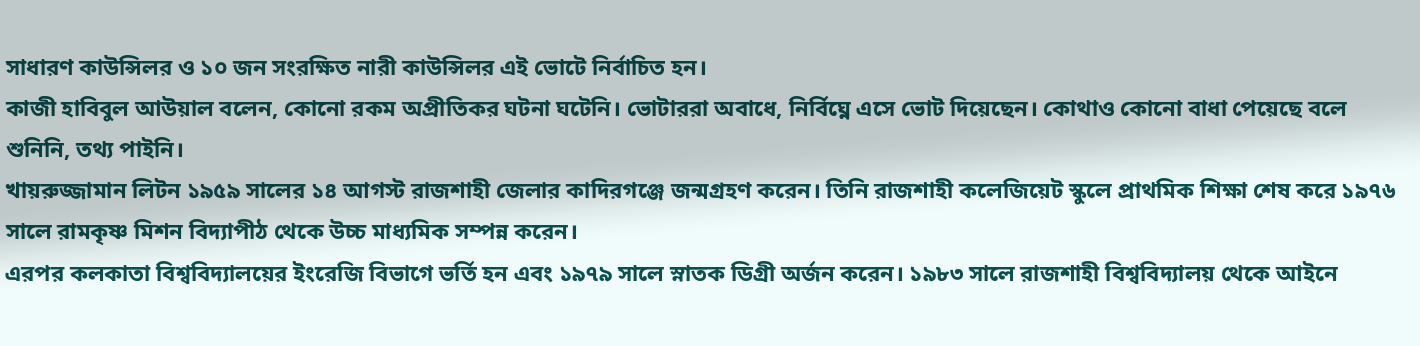সাধারণ কাউন্সিলর ও ১০ জন সংরক্ষিত নারী কাউন্সিলর এই ভোটে নির্বাচিত হন।
কাজী হাবিবুল আউয়াল বলেন, কোনো রকম অপ্রীতিকর ঘটনা ঘটেনি। ভোটাররা অবাধে, নির্বিঘ্নে এসে ভোট দিয়েছেন। কোথাও কোনো বাধা পেয়েছে বলে শুনিনি, তথ্য পাইনি।
খায়রুজ্জামান লিটন ১৯৫৯ সালের ১৪ আগস্ট রাজশাহী জেলার কাদিরগঞ্জে জন্মগ্রহণ করেন। তিনি রাজশাহী কলেজিয়েট স্কুলে প্রাথমিক শিক্ষা শেষ করে ১৯৭৬ সালে রামকৃষ্ণ মিশন বিদ্যাপীঠ থেকে উচ্চ মাধ্যমিক সম্পন্ন করেন।
এরপর কলকাতা বিশ্ববিদ্যালয়ের ইংরেজি বিভাগে ভর্তি হন এবং ১৯৭৯ সালে স্নাতক ডিগ্রী অর্জন করেন। ১৯৮৩ সালে রাজশাহী বিশ্ববিদ্যালয় থেকে আইনে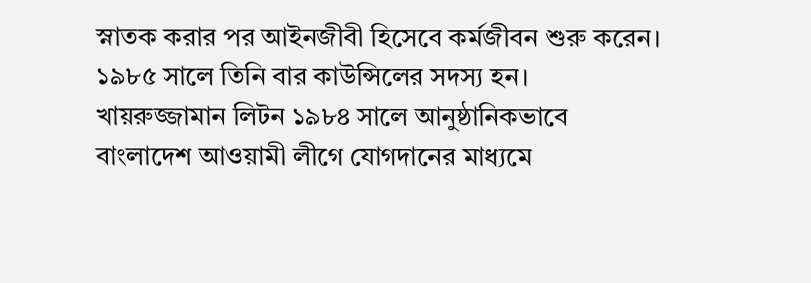স্নাতক করার পর আইনজীবী হিসেবে কর্মজীবন শুরু করেন। ১৯৮৫ সালে তিনি বার কাউন্সিলের সদস্য হন।
খায়রুজ্জামান লিটন ১৯৮৪ সালে আনুষ্ঠানিকভাবে বাংলাদেশ আওয়ামী লীগে যোগদানের মাধ্যমে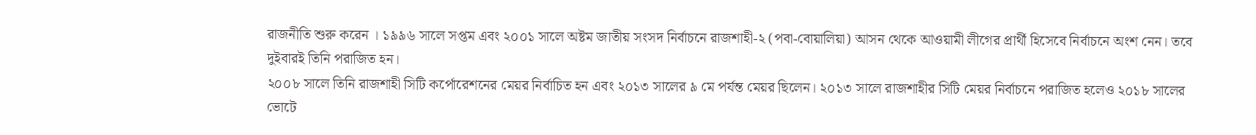রাজনীতি শুরু করেন । ১৯৯৬ সালে সপ্তম এবং ২০০১ সালে অষ্টম জাতীয় সংসদ নির্বাচনে রাজশাহী-২ (পবা-বোয়ালিয়া) আসন থেকে আওয়ামী লীগের প্রার্থী হিসেবে নির্বাচনে অংশ নেন। তবে দুইবারই তিনি পরাজিত হন।
২০০৮ সালে তিনি রাজশাহী সিটি কর্পোরেশনের মেয়র নির্বাচিত হন এবং ২০১৩ সালের ৯ মে পর্যন্ত মেয়র ছিলেন। ২০১৩ সালে রাজশাহীর সিটি মেয়র নির্বাচনে পরাজিত হলেও ২০১৮ সালের ভোটে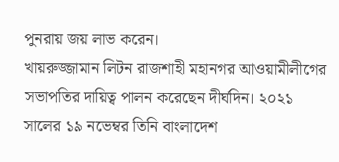পুনরায় জয় লাভ করেন।
খায়রুজ্জামান লিটন রাজশাহী মহানগর আওয়ামীলীগের সভাপতির দায়িত্ব পালন করেছেন দীর্ঘদিন। ২০২১ সালের ১৯ নভেম্বর তিনি বাংলাদেশ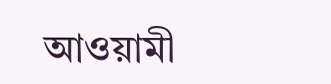আওয়ামী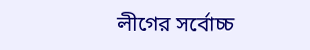লীগের সর্বোচ্চ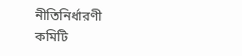নীতিনির্ধারণী কমিটি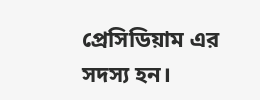প্রেসিডিয়াম এর সদস্য হন।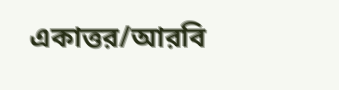একাত্তর/আরবি